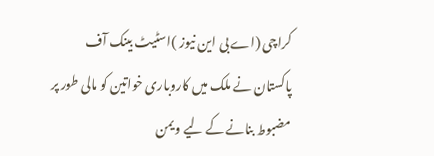کراچی (اے بی این نیوز )اسٹیٹ بینک آف پاکستان نے ملک میں کاروباری خواتین کو مالی طور پر مضبوط بنانے کے لیے ویمن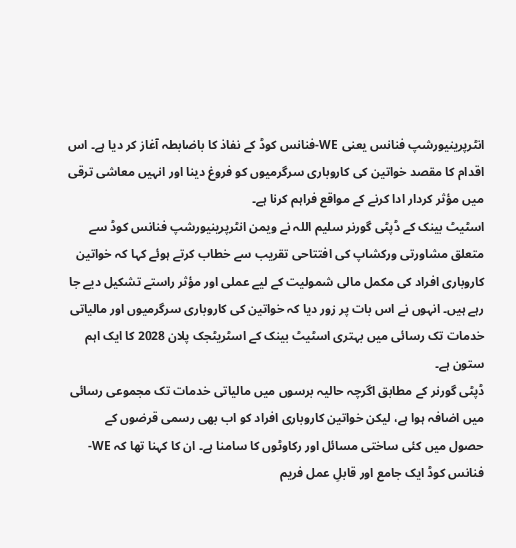انٹرپرینیورشپ فنانس یعنی WE-فنانس کوڈ کے نفاذ کا باضابطہ آغاز کر دیا ہے۔ اس اقدام کا مقصد خواتین کی کاروباری سرگرمیوں کو فروغ دینا اور انہیں معاشی ترقی میں مؤثر کردار ادا کرنے کے مواقع فراہم کرنا ہے۔
اسٹیٹ بینک کے ڈپٹی گورنر سلیم اللہ نے ویمن انٹرپرینیورشپ فنانس کوڈ سے متعلق مشاورتی ورکشاپ کی افتتاحی تقریب سے خطاب کرتے ہوئے کہا کہ خواتین کاروباری افراد کی مکمل مالی شمولیت کے لیے عملی اور مؤثر راستے تشکیل دیے جا رہے ہیں۔ انہوں نے اس بات پر زور دیا کہ خواتین کی کاروباری سرگرمیوں اور مالیاتی خدمات تک رسائی میں بہتری اسٹیٹ بینک کے اسٹریٹجک پلان 2028 کا ایک اہم ستون ہے۔
ڈپٹی گورنر کے مطابق اگرچہ حالیہ برسوں میں مالیاتی خدمات تک مجموعی رسائی میں اضافہ ہوا ہے، لیکن خواتین کاروباری افراد کو اب بھی رسمی قرضوں کے حصول میں کئی ساختی مسائل اور رکاوٹوں کا سامنا ہے۔ ان کا کہنا تھا کہ WE-فنانس کوڈ ایک جامع اور قابلِ عمل فریم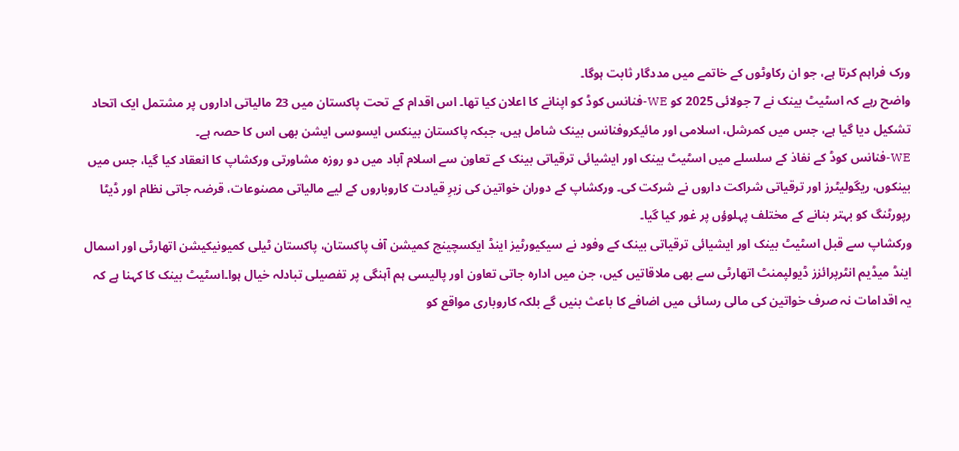ورک فراہم کرتا ہے، جو ان رکاوٹوں کے خاتمے میں مددگار ثابت ہوگا۔
واضح رہے کہ اسٹیٹ بینک نے 7 جولائی 2025 کو WE-فنانس کوڈ کو اپنانے کا اعلان کیا تھا۔ اس اقدام کے تحت پاکستان میں 23 مالیاتی اداروں پر مشتمل ایک اتحاد تشکیل دیا گیا ہے، جس میں کمرشل، اسلامی اور مائیکروفنانس بینک شامل ہیں، جبکہ پاکستان بینکس ایسوسی ایشن بھی اس کا حصہ ہے۔
WE-فنانس کوڈ کے نفاذ کے سلسلے میں اسٹیٹ بینک اور ایشیائی ترقیاتی بینک کے تعاون سے اسلام آباد میں دو روزہ مشاورتی ورکشاپ کا انعقاد کیا گیا، جس میں بینکوں، ریگولیٹرز اور ترقیاتی شراکت داروں نے شرکت کی۔ ورکشاپ کے دوران خواتین کی زیرِ قیادت کاروباروں کے لیے مالیاتی مصنوعات، قرضہ جاتی نظام اور ڈیٹا رپورٹنگ کو بہتر بنانے کے مختلف پہلوؤں پر غور کیا گیا۔
ورکشاپ سے قبل اسٹیٹ بینک اور ایشیائی ترقیاتی بینک کے وفود نے سیکیورٹیز اینڈ ایکسچینج کمیشن آف پاکستان، پاکستان ٹیلی کمیونیکیشن اتھارٹی اور اسمال اینڈ میڈیم انٹرپرائزز ڈیولپمنٹ اتھارٹی سے بھی ملاقاتیں کیں، جن میں ادارہ جاتی تعاون اور پالیسی ہم آہنگی پر تفصیلی تبادلہ خیال ہوا۔اسٹیٹ بینک کا کہنا ہے کہ یہ اقدامات نہ صرف خواتین کی مالی رسائی میں اضافے کا باعث بنیں گے بلکہ کاروباری مواقع کو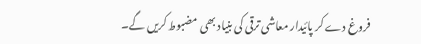فروغ دے کر پائیدار معاشی ترقی کی بنیاد بھی مضبوط کریں گے۔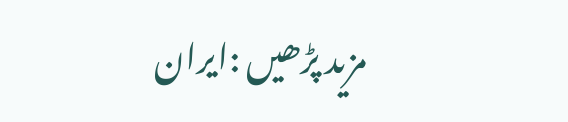مزید پڑھیں :ایران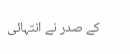کے صدر نے انتہائی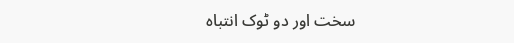سخت اور دو ٹوک انتباہ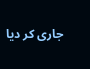جاری کر دیا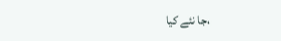،جا نئے کیا